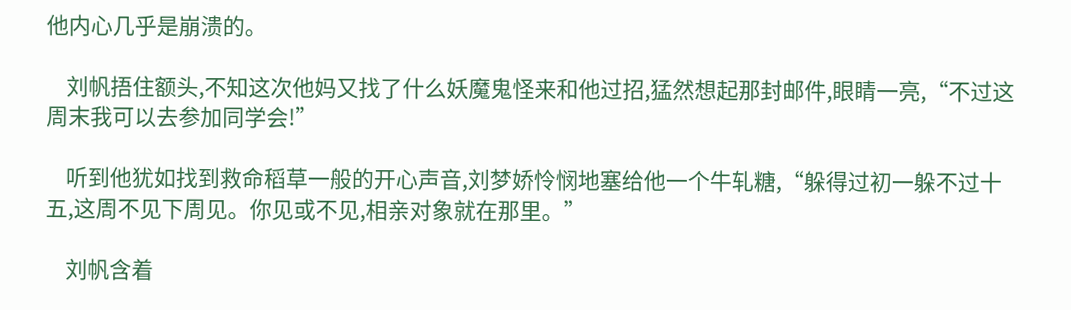他内心几乎是崩溃的。

    刘帆捂住额头,不知这次他妈又找了什么妖魔鬼怪来和他过招,猛然想起那封邮件,眼睛一亮,“不过这周末我可以去参加同学会!”

    听到他犹如找到救命稻草一般的开心声音,刘梦娇怜悯地塞给他一个牛轧糖,“躲得过初一躲不过十五,这周不见下周见。你见或不见,相亲对象就在那里。”

    刘帆含着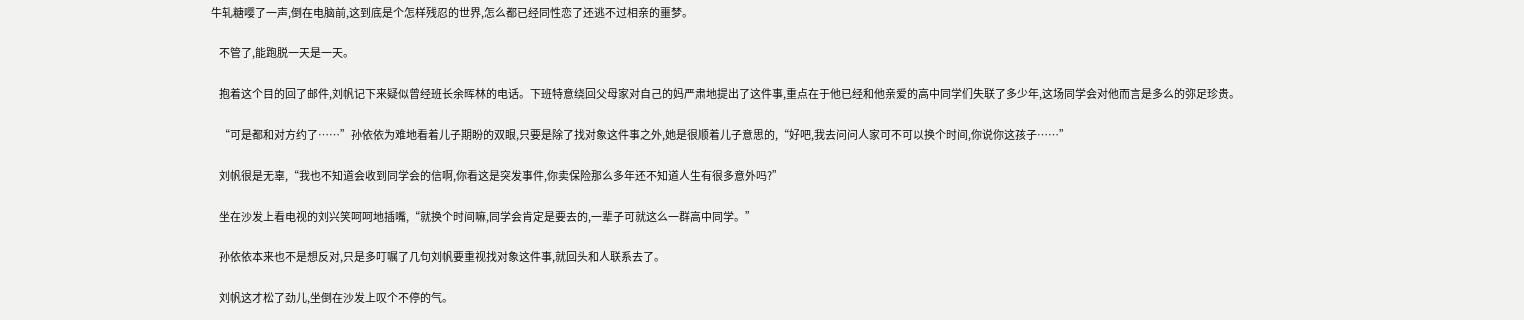牛轧糖嘤了一声,倒在电脑前,这到底是个怎样残忍的世界,怎么都已经同性恋了还逃不过相亲的噩梦。

    不管了,能跑脱一天是一天。

    抱着这个目的回了邮件,刘帆记下来疑似曾经班长余晖林的电话。下班特意绕回父母家对自己的妈严肃地提出了这件事,重点在于他已经和他亲爱的高中同学们失联了多少年,这场同学会对他而言是多么的弥足珍贵。

    “可是都和对方约了……”孙依依为难地看着儿子期盼的双眼,只要是除了找对象这件事之外,她是很顺着儿子意思的,“好吧,我去问问人家可不可以换个时间,你说你这孩子……”

    刘帆很是无辜,“我也不知道会收到同学会的信啊,你看这是突发事件,你卖保险那么多年还不知道人生有很多意外吗?”

    坐在沙发上看电视的刘兴笑呵呵地插嘴,“就换个时间嘛,同学会肯定是要去的,一辈子可就这么一群高中同学。”

    孙依依本来也不是想反对,只是多叮嘱了几句刘帆要重视找对象这件事,就回头和人联系去了。

    刘帆这才松了劲儿,坐倒在沙发上叹个不停的气。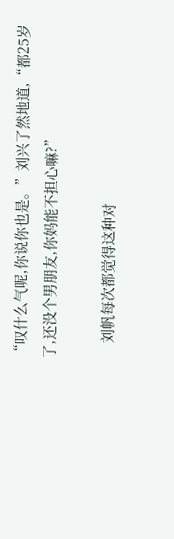“叹什么气呢,你说你也是。”刘兴了然地道,“都25岁了,还没个男朋友,你妈能不担心嘛?”

    刘帆每次都觉得这种对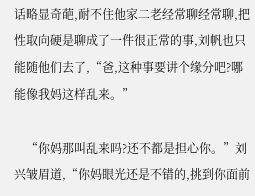话略显奇葩,耐不住他家二老经常聊经常聊,把性取向硬是聊成了一件很正常的事,刘帆也只能随他们去了,“爸,这种事要讲个缘分吧?哪能像我妈这样乱来。”

    “你妈那叫乱来吗?还不都是担心你。”刘兴皱眉道,“你妈眼光还是不错的,挑到你面前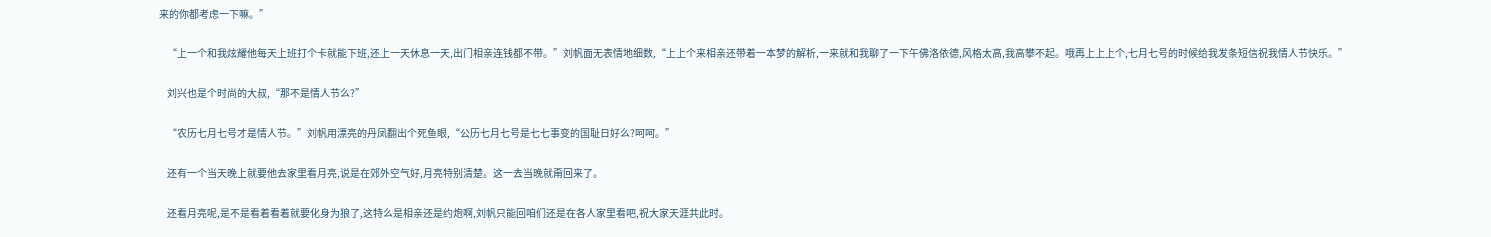来的你都考虑一下嘛。”

    “上一个和我炫耀他每天上班打个卡就能下班,还上一天休息一天,出门相亲连钱都不带。”刘帆面无表情地细数,“上上个来相亲还带着一本梦的解析,一来就和我聊了一下午佛洛依德,风格太高,我高攀不起。哦再上上上个,七月七号的时候给我发条短信祝我情人节快乐。”

    刘兴也是个时尚的大叔,“那不是情人节么?”

    “农历七月七号才是情人节。”刘帆用漂亮的丹凤翻出个死鱼眼,“公历七月七号是七七事变的国耻日好么?呵呵。”

    还有一个当天晚上就要他去家里看月亮,说是在郊外空气好,月亮特别清楚。这一去当晚就甭回来了。

    还看月亮呢,是不是看着看着就要化身为狼了,这特么是相亲还是约炮啊,刘帆只能回咱们还是在各人家里看吧,祝大家天涯共此时。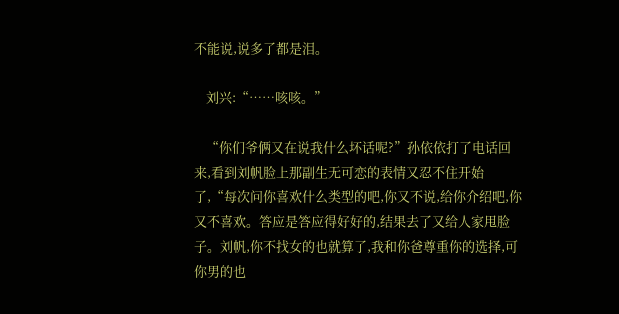不能说,说多了都是泪。

    刘兴:“……咳咳。”

    “你们爷俩又在说我什么坏话呢?”孙依依打了电话回来,看到刘帆脸上那副生无可恋的表情又忍不住开始了,“每次问你喜欢什么类型的吧,你又不说,给你介绍吧,你又不喜欢。答应是答应得好好的,结果去了又给人家甩脸子。刘帆,你不找女的也就算了,我和你爸尊重你的选择,可你男的也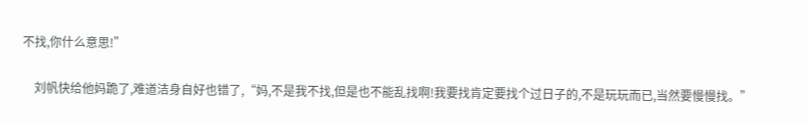不找,你什么意思!”

    刘帆快给他妈跪了,难道洁身自好也错了,“妈,不是我不找,但是也不能乱找啊!我要找肯定要找个过日子的,不是玩玩而已,当然要慢慢找。”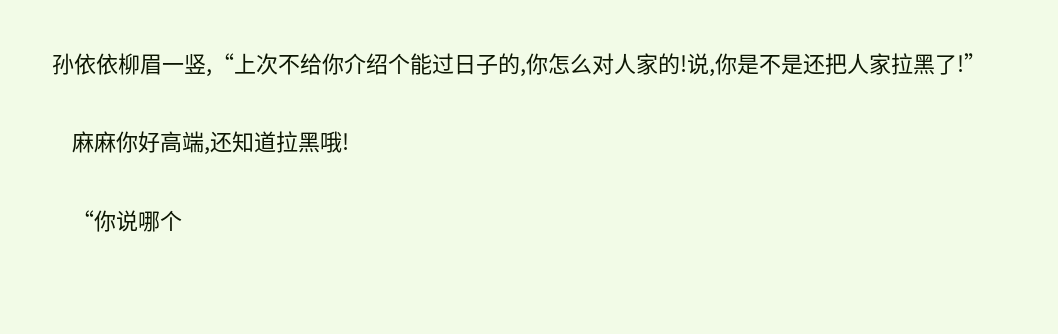孙依依柳眉一竖,“上次不给你介绍个能过日子的,你怎么对人家的!说,你是不是还把人家拉黑了!”

    麻麻你好高端,还知道拉黑哦!

    “你说哪个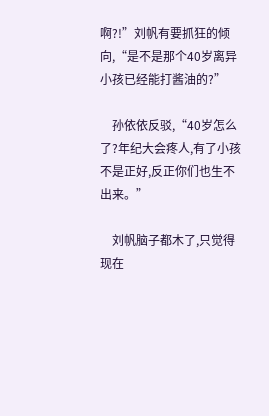啊?!”刘帆有要抓狂的倾向,“是不是那个40岁离异小孩已经能打酱油的?”

    孙依依反驳,“40岁怎么了?年纪大会疼人,有了小孩不是正好,反正你们也生不出来。”

    刘帆脑子都木了,只觉得现在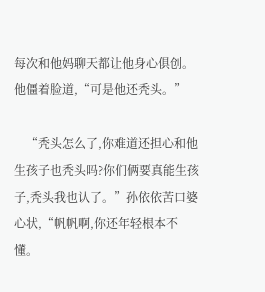每次和他妈聊天都让他身心俱创。他僵着脸道,“可是他还秃头。”

    “秃头怎么了,你难道还担心和他生孩子也秃头吗?你们俩要真能生孩子,秃头我也认了。”孙依依苦口婆心状,“帆帆啊,你还年轻根本不懂。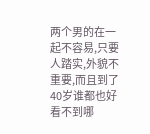两个男的在一起不容易,只要人踏实,外貌不重要,而且到了40岁谁都也好看不到哪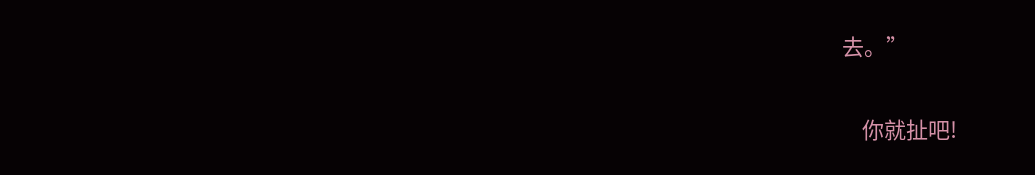去。”

    你就扯吧!